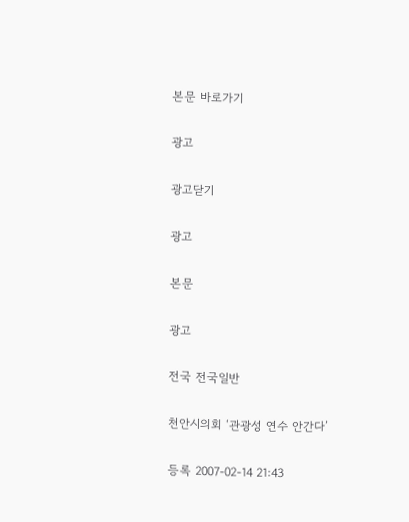본문 바로가기

광고

광고닫기

광고

본문

광고

전국 전국일반

천안시의회 ‘관광성 연수 안간다’

등록 2007-02-14 21:43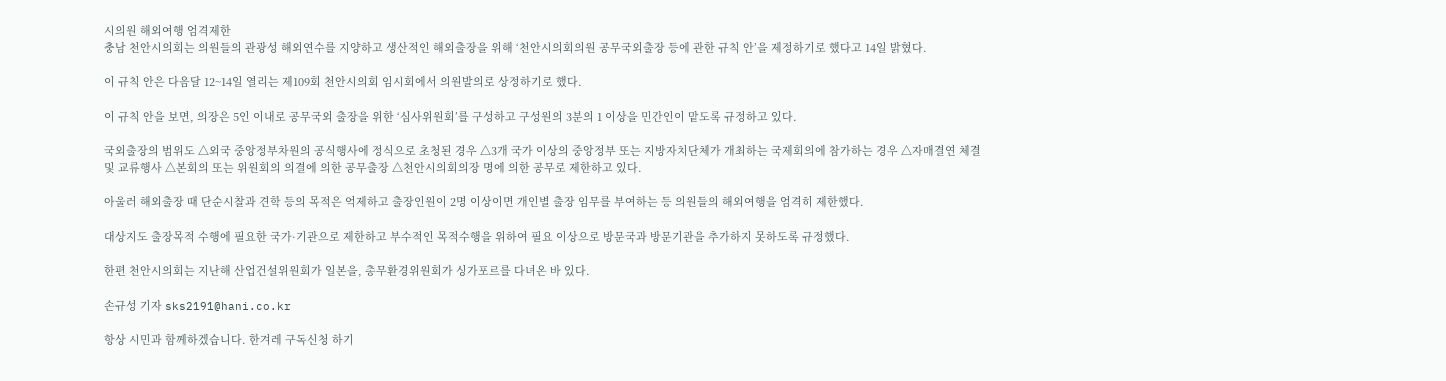시의원 해외여행 엄격제한
충남 천안시의회는 의원들의 관광성 해외연수를 지양하고 생산적인 해외출장을 위해 ‘천안시의회의원 공무국외출장 등에 관한 규칙 안’을 제정하기로 했다고 14일 밝혔다.

이 규칙 안은 다음달 12~14일 열리는 제109회 천안시의회 임시회에서 의원발의로 상정하기로 했다.

이 규칙 안을 보면, 의장은 5인 이내로 공무국외 출장을 위한 ‘심사위원회’를 구성하고 구성원의 3분의 1 이상을 민간인이 맡도록 규정하고 있다.

국외출장의 범위도 △외국 중앙정부차원의 공식행사에 정식으로 초청된 경우 △3개 국가 이상의 중앙정부 또는 지방자치단체가 개최하는 국제회의에 참가하는 경우 △자매결연 체결 및 교류행사 △본회의 또는 위원회의 의결에 의한 공무출장 △천안시의회의장 명에 의한 공무로 제한하고 있다.

아울러 해외출장 때 단순시찰과 견학 등의 목적은 억제하고 출장인원이 2명 이상이면 개인별 출장 임무를 부여하는 등 의원들의 해외여행을 엄격히 제한했다.

대상지도 출장목적 수행에 필요한 국가·기관으로 제한하고 부수적인 목적수행을 위하여 필요 이상으로 방문국과 방문기관을 추가하지 못하도록 규정했다.

한편 천안시의회는 지난해 산업건설위원회가 일본을, 총무환경위원회가 싱가포르를 다녀온 바 있다.

손규성 기자 sks2191@hani.co.kr

항상 시민과 함께하겠습니다. 한겨레 구독신청 하기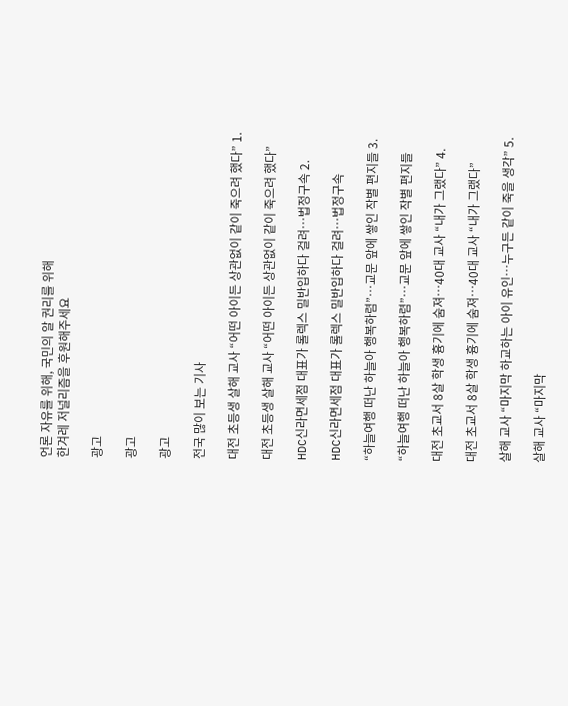언론 자유를 위해, 국민의 알 권리를 위해
한겨레 저널리즘을 후원해주세요

광고

광고

광고

전국 많이 보는 기사

대전 초등생 살해 교사 “어떤 아이든 상관없이 같이 죽으려 했다” 1.

대전 초등생 살해 교사 “어떤 아이든 상관없이 같이 죽으려 했다”

HDC신라면세점 대표가 롤렉스 밀반입하다 걸려…법정구속 2.

HDC신라면세점 대표가 롤렉스 밀반입하다 걸려…법정구속

“하늘여행 떠난 하늘아 행복하렴”…교문 앞에 쌓인 작별 편지들 3.

“하늘여행 떠난 하늘아 행복하렴”…교문 앞에 쌓인 작별 편지들

대전 초교서 8살 학생 흉기에 숨져…40대 교사 “내가 그랬다” 4.

대전 초교서 8살 학생 흉기에 숨져…40대 교사 “내가 그랬다”

살해 교사 “마지막 하교하는 아이 유인…누구든 같이 죽을 생각” 5.

살해 교사 “마지막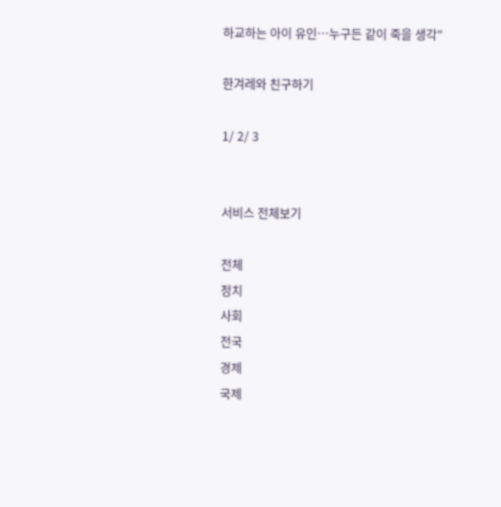하교하는 아이 유인…누구든 같이 죽을 생각”

한겨레와 친구하기

1/ 2/ 3


서비스 전체보기

전체
정치
사회
전국
경제
국제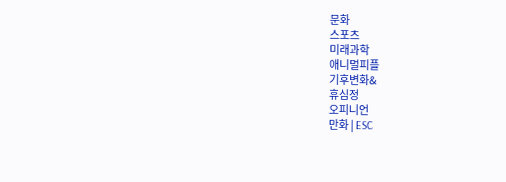문화
스포츠
미래과학
애니멀피플
기후변화&
휴심정
오피니언
만화 | ESC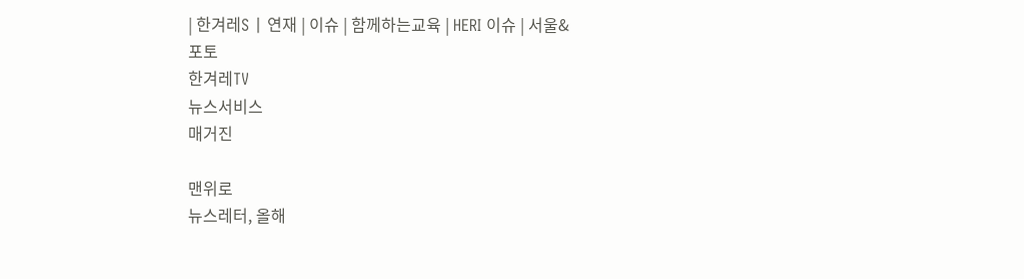| 한겨레S | 연재 | 이슈 | 함께하는교육 | HERI 이슈 | 서울&
포토
한겨레TV
뉴스서비스
매거진

맨위로
뉴스레터, 올해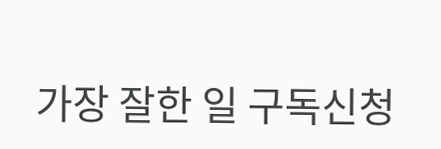가장 잘한 일 구독신청